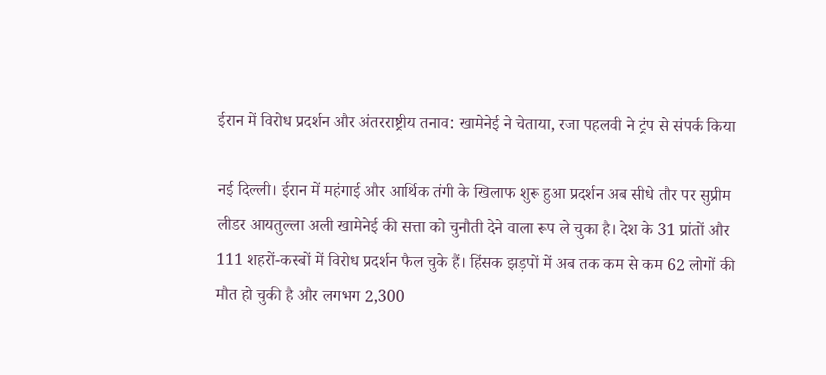ईरान में विरोध प्रदर्शन और अंतरराष्ट्रीय तनाव: खामेनेई ने चेताया, रजा पहलवी ने ट्रंप से संपर्क किया

नई दिल्ली। ईरान में महंगाई और आर्थिक तंगी के खिलाफ शुरू हुआ प्रदर्शन अब सीधे तौर पर सुप्रीम लीडर आयतुल्ला अली खामेनेई की सत्ता को चुनौती देने वाला रूप ले चुका है। देश के 31 प्रांतों और 111 शहरों-कस्बों में विरोध प्रदर्शन फैल चुके हैं। हिंसक झड़पों में अब तक कम से कम 62 लोगों की मौत हो चुकी है और लगभग 2,300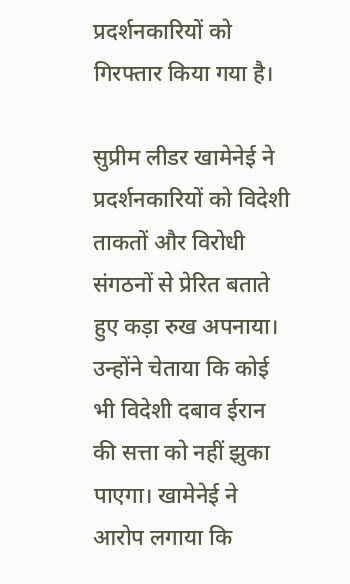प्रदर्शनकारियों को गिरफ्तार किया गया है।

सुप्रीम लीडर खामेनेई ने प्रदर्शनकारियों को विदेशी ताकतों और विरोधी संगठनों से प्रेरित बताते हुए कड़ा रुख अपनाया। उन्होंने चेताया कि कोई भी विदेशी दबाव ईरान की सत्ता को नहीं झुका पाएगा। खामेनेई ने आरोप लगाया कि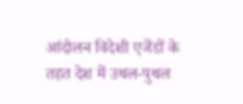आंदोलन विदेशी एजेंडों के तहत देश में उथल-पुथल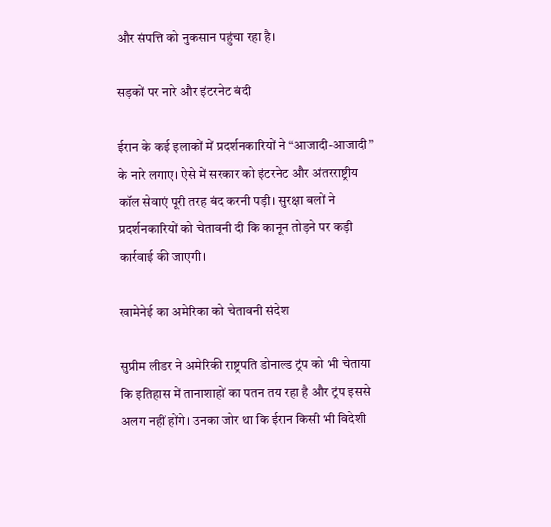और संपत्ति को नुकसान पहुंचा रहा है।

सड़कों पर नारे और इंटरनेट बंदी

ईरान के कई इलाकों में प्रदर्शनकारियों ने “आजादी-आजादी” के नारे लगाए। ऐसे में सरकार को इंटरनेट और अंतरराष्ट्रीय कॉल सेवाएं पूरी तरह बंद करनी पड़ी। सुरक्षा बलों ने प्रदर्शनकारियों को चेतावनी दी कि कानून तोड़ने पर कड़ी कार्रवाई की जाएगी।

खामेनेई का अमेरिका को चेतावनी संदेश

सुप्रीम लीडर ने अमेरिकी राष्ट्रपति डोनाल्ड ट्रंप को भी चेताया कि इतिहास में तानाशाहों का पतन तय रहा है और ट्रंप इससे अलग नहीं होंगे। उनका जोर था कि ईरान किसी भी विदेशी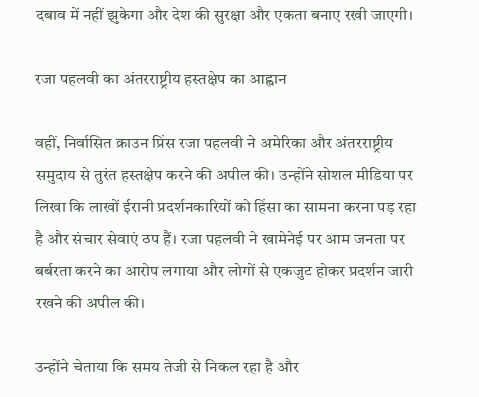दबाव में नहीं झुकेगा और देश की सुरक्षा और एकता बनाए रखी जाएगी।

रजा पहलवी का अंतरराष्ट्रीय हस्तक्षेप का आह्वान

वहीं, निर्वासित क्राउन प्रिंस रजा पहलवी ने अमेरिका और अंतरराष्ट्रीय समुदाय से तुरंत हस्तक्षेप करने की अपील की। उन्होंने सोशल मीडिया पर लिखा कि लाखों ईरानी प्रदर्शनकारियों को हिंसा का सामना करना पड़ रहा है और संचार सेवाएं ठप हैं। रजा पहलवी ने खामेनेई पर आम जनता पर बर्बरता करने का आरोप लगाया और लोगों से एकजुट होकर प्रदर्शन जारी रखने की अपील की।

उन्होंने चेताया कि समय तेजी से निकल रहा है और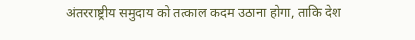अंतरराष्ट्रीय समुदाय को तत्काल कदम उठाना होगा, ताकि देश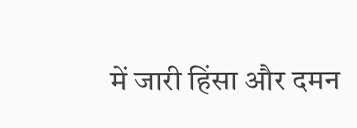में जारी हिंसा और दमन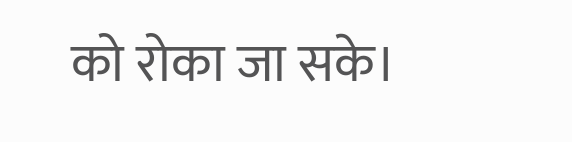को रोका जा सके।